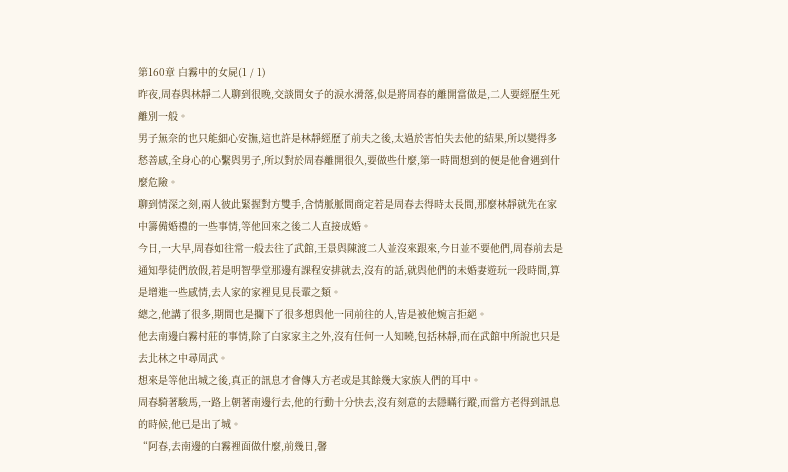第160章 白霧中的女屍(1 / 1)
昨夜,周春與林靜二人聊到很晚,交談間女子的淚水滑落,似是將周春的離開當做是,二人要經歷生死離別一般。
男子無奈的也只能細心安撫,這也許是林靜經歷了前夫之後,太過於害怕失去他的結果,所以變得多愁善感,全身心的心繫與男子,所以對於周春離開很久,要做些什麼,第一時間想到的便是他會遇到什麼危險。
聊到情深之刻,兩人彼此緊握對方雙手,含情脈脈間商定若是周春去得時太長間,那麼林靜就先在家中籌備婚禮的一些事情,等他回來之後二人直接成婚。
今日,一大早,周春如往常一般去往了武館,王景與陳渡二人並沒來跟來,今日並不要他們,周春前去是通知學徒們放假,若是明智學堂那邊有課程安排就去,沒有的話,就與他們的未婚妻遊玩一段時間,算是增進一些感情,去人家的家裡見見長輩之類。
總之,他講了很多,期間也是攔下了很多想與他一同前往的人,皆是被他婉言拒絕。
他去南邊白霧村莊的事情,除了白家家主之外,沒有任何一人知曉,包括林靜,而在武館中所說也只是去北林之中尋周武。
想來是等他出城之後,真正的訊息才會傳入方老或是其餘幾大家族人們的耳中。
周春騎著駿馬,一路上朝著南邊行去,他的行動十分快去,沒有刻意的去隱瞞行蹤,而當方老得到訊息的時候,他已是出了城。
“阿春,去南邊的白霧裡面做什麼,前幾日,馨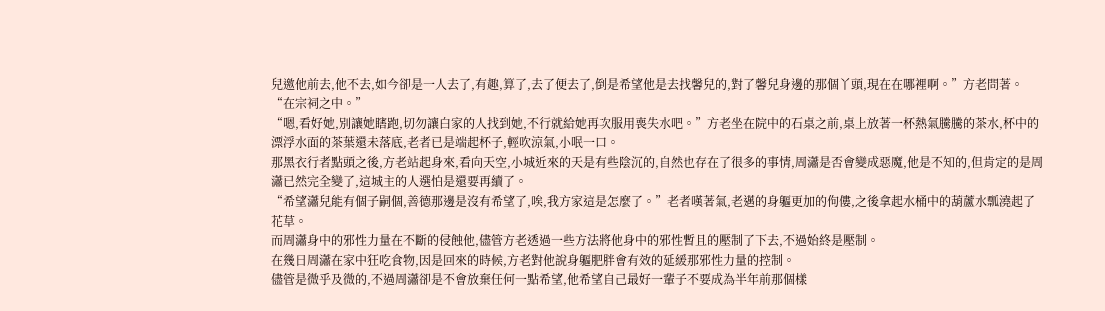兒邀他前去,他不去,如今卻是一人去了,有趣,算了,去了便去了,倒是希望他是去找馨兒的,對了馨兒身邊的那個丫頭,現在在哪裡啊。”方老問著。
“在宗祠之中。”
“嗯,看好她,別讓她瞎跑,切勿讓白家的人找到她,不行就給她再次服用喪失水吧。”方老坐在院中的石桌之前,桌上放著一杯熱氣騰騰的茶水,杯中的漂浮水面的茶葉還未落底,老者已是端起杯子,輕吹涼氣,小呡一口。
那黑衣行者點頭之後,方老站起身來,看向天空,小城近來的天是有些陰沉的,自然也存在了很多的事情,周瀟是否會變成惡魔,他是不知的,但肯定的是周瀟已然完全變了,這城主的人選怕是還要再續了。
“希望瀟兒能有個子嗣個,善德那邊是沒有希望了,唉,我方家這是怎麼了。”老者嘆著氣,老邁的身軀更加的佝僂,之後拿起水桶中的葫蘆水瓢澆起了花草。
而周瀟身中的邪性力量在不斷的侵蝕他,儘管方老透過一些方法將他身中的邪性暫且的壓制了下去,不過始終是壓制。
在幾日周瀟在家中狂吃食物,因是回來的時候,方老對他說身軀肥胖會有效的延緩那邪性力量的控制。
儘管是微乎及微的,不過周瀟卻是不會放棄任何一點希望,他希望自己最好一輩子不要成為半年前那個樣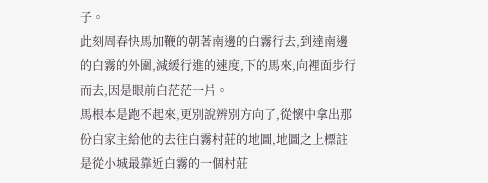子。
此刻周春快馬加鞭的朝著南邊的白霧行去,到達南邊的白霧的外圍,減緩行進的速度,下的馬來,向裡面步行而去,因是眼前白茫茫一片。
馬根本是跑不起來,更別說辨別方向了,從懷中拿出那份白家主給他的去往白霧村莊的地圖,地圖之上標註是從小城最靠近白霧的一個村莊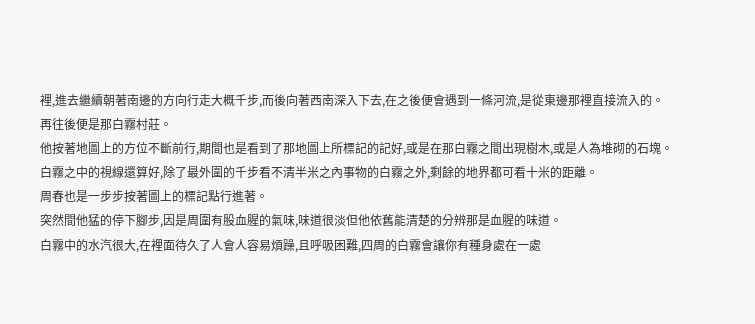裡,進去繼續朝著南邊的方向行走大概千步,而後向著西南深入下去,在之後便會遇到一條河流,是從東邊那裡直接流入的。
再往後便是那白霧村莊。
他按著地圖上的方位不斷前行,期間也是看到了那地圖上所標記的記好,或是在那白霧之間出現樹木,或是人為堆砌的石塊。
白霧之中的視線還算好,除了最外圍的千步看不清半米之內事物的白霧之外,剩餘的地界都可看十米的距離。
周春也是一步步按著圖上的標記點行進著。
突然間他猛的停下腳步,因是周圍有股血腥的氣味,味道很淡但他依舊能清楚的分辨那是血腥的味道。
白霧中的水汽很大,在裡面待久了人會人容易煩躁,且呼吸困難,四周的白霧會讓你有種身處在一處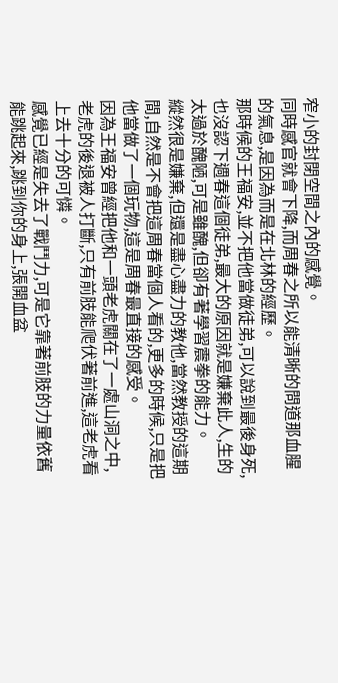窄小的封閉空間之內的感覺。
同時感官就會下降,而周春之所以能清晰的問道那血腥的氣息,是因為而是在北林的經歷。
那時候的王福安,並不把他當做徒弟,可以說到最後身死,也沒認下週春這個徒弟,最大的原因就是嫌棄此人,生的太過於醜陋,可是雖醜,但卻有著學習震拳的能力。
縱然很是嫌棄,但還是盡心盡力的教他,當然教授的這期間,自然是不會把這周春當個人看的,更多的時候,只是把他當做了一個玩物,這是周春最直接的感受。
因為王福安曾經把他和一頭老虎關在了一處山洞之中,老虎的後退被人打斷,只有前肢能爬伏著前進,這老虎看上去十分的可憐。
感覺已經是失去了戰鬥力,可是它靠著前肢的力量依舊能跳起來,跳到你的身上,張開血盆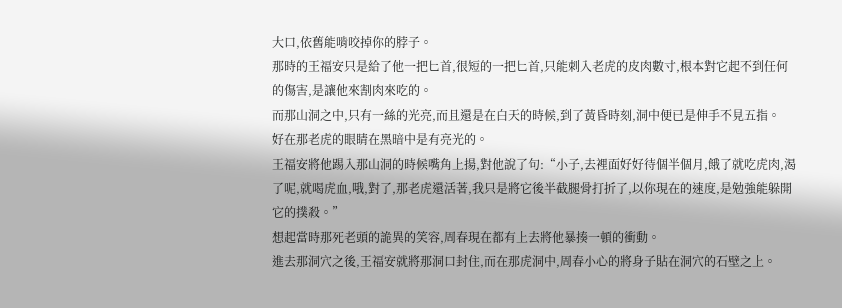大口,依舊能啃咬掉你的脖子。
那時的王福安只是給了他一把匕首,很短的一把匕首,只能刺入老虎的皮肉數寸,根本對它起不到任何的傷害,是讓他來割肉來吃的。
而那山洞之中,只有一絲的光亮,而且還是在白天的時候,到了黃昏時刻,洞中便已是伸手不見五指。
好在那老虎的眼睛在黑暗中是有亮光的。
王福安將他踢入那山洞的時候嘴角上揚,對他說了句:“小子,去裡面好好待個半個月,餓了就吃虎肉,渴了呢,就喝虎血,哦,對了,那老虎還活著,我只是將它後半截腿骨打折了,以你現在的速度,是勉強能躲開它的撲殺。”
想起當時那死老頭的詭異的笑容,周春現在都有上去將他暴揍一頓的衝動。
進去那洞穴之後,王福安就將那洞口封住,而在那虎洞中,周春小心的將身子貼在洞穴的石壁之上。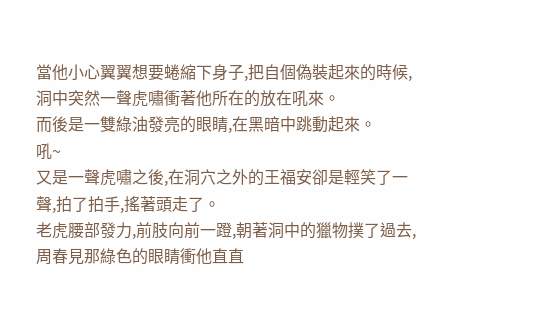當他小心翼翼想要蜷縮下身子,把自個偽裝起來的時候,洞中突然一聲虎嘯衝著他所在的放在吼來。
而後是一雙綠油發亮的眼睛,在黑暗中跳動起來。
吼~
又是一聲虎嘯之後,在洞穴之外的王福安卻是輕笑了一聲,拍了拍手,搖著頭走了。
老虎腰部發力,前肢向前一蹬,朝著洞中的獵物撲了過去,周春見那綠色的眼睛衝他直直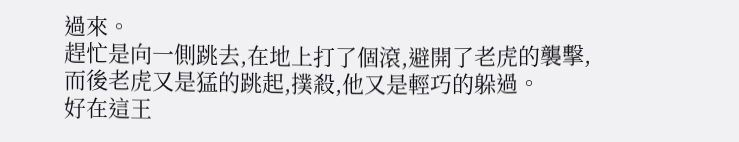過來。
趕忙是向一側跳去,在地上打了個滾,避開了老虎的襲擊,而後老虎又是猛的跳起,撲殺,他又是輕巧的躲過。
好在這王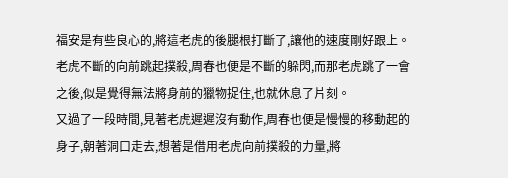福安是有些良心的,將這老虎的後腿根打斷了,讓他的速度剛好跟上。
老虎不斷的向前跳起撲殺,周春也便是不斷的躲閃,而那老虎跳了一會之後,似是覺得無法將身前的獵物捉住,也就休息了片刻。
又過了一段時間,見著老虎遲遲沒有動作,周春也便是慢慢的移動起的身子,朝著洞口走去,想著是借用老虎向前撲殺的力量,將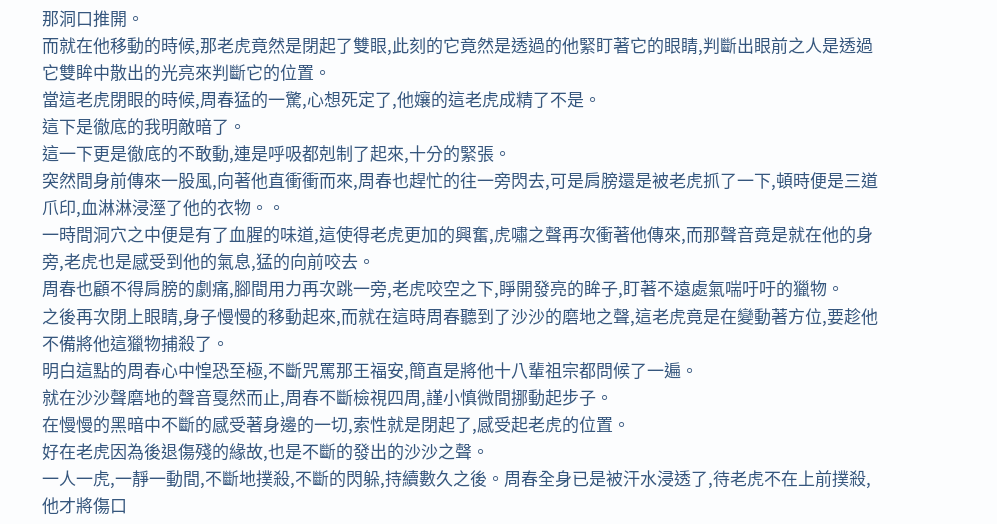那洞口推開。
而就在他移動的時候,那老虎竟然是閉起了雙眼,此刻的它竟然是透過的他緊盯著它的眼睛,判斷出眼前之人是透過它雙眸中散出的光亮來判斷它的位置。
當這老虎閉眼的時候,周春猛的一驚,心想死定了,他孃的這老虎成精了不是。
這下是徹底的我明敵暗了。
這一下更是徹底的不敢動,連是呼吸都剋制了起來,十分的緊張。
突然間身前傳來一股風,向著他直衝衝而來,周春也趕忙的往一旁閃去,可是肩膀還是被老虎抓了一下,頓時便是三道爪印,血淋淋浸溼了他的衣物。。
一時間洞穴之中便是有了血腥的味道,這使得老虎更加的興奮,虎嘯之聲再次衝著他傳來,而那聲音竟是就在他的身旁,老虎也是感受到他的氣息,猛的向前咬去。
周春也顧不得肩膀的劇痛,腳間用力再次跳一旁,老虎咬空之下,睜開發亮的眸子,盯著不遠處氣喘吁吁的獵物。
之後再次閉上眼睛,身子慢慢的移動起來,而就在這時周春聽到了沙沙的磨地之聲,這老虎竟是在變動著方位,要趁他不備將他這獵物捕殺了。
明白這點的周春心中惶恐至極,不斷咒罵那王福安,簡直是將他十八輩祖宗都問候了一遍。
就在沙沙聲磨地的聲音戛然而止,周春不斷檢視四周,謹小慎微間挪動起步子。
在慢慢的黑暗中不斷的感受著身邊的一切,索性就是閉起了,感受起老虎的位置。
好在老虎因為後退傷殘的緣故,也是不斷的發出的沙沙之聲。
一人一虎,一靜一動間,不斷地撲殺,不斷的閃躲,持續數久之後。周春全身已是被汗水浸透了,待老虎不在上前撲殺,他才將傷口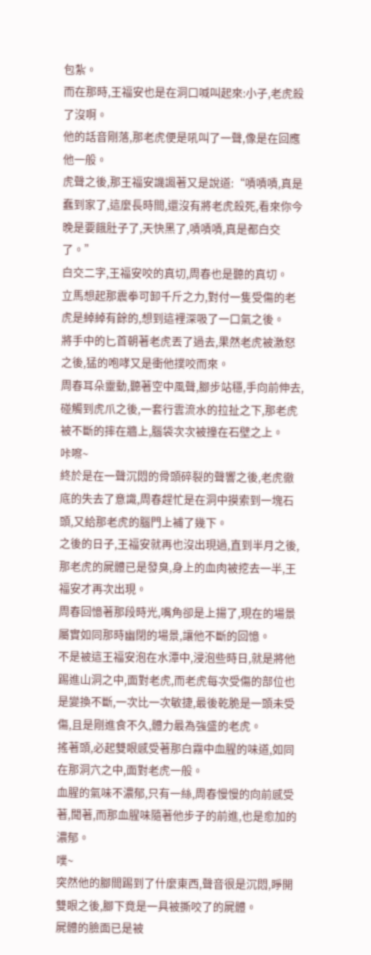包紮。
而在那時,王福安也是在洞口喊叫起來:小子,老虎殺了沒啊。
他的話音剛落,那老虎便是吼叫了一聲,像是在回應他一般。
虎聲之後,那王福安譏諷著又是說道:“嘖嘖嘖,真是蠢到家了,這麼長時間,還沒有將老虎殺死,看來你今晚是要餓肚子了,天快黑了,嘖嘖嘖,真是都白交了。”
白交二字,王福安咬的真切,周春也是聽的真切。
立馬想起那震拳可卸千斤之力,對付一隻受傷的老虎是綽綽有餘的,想到這裡深吸了一口氣之後。
將手中的匕首朝著老虎丟了過去,果然老虎被激怒之後,猛的咆哮又是衝他撲咬而來。
周春耳朵靈動,聽著空中風聲,腳步站穩,手向前伸去,碰觸到虎爪之後,一套行雲流水的拉扯之下,那老虎被不斷的摔在牆上,腦袋次次被撞在石壁之上。
咔嚓~
終於是在一聲沉悶的骨頭碎裂的聲響之後,老虎徹底的失去了意識,周春趕忙是在洞中摸索到一塊石頭,又給那老虎的腦門上補了幾下。
之後的日子,王福安就再也沒出現過,直到半月之後,那老虎的屍體已是發臭,身上的血肉被挖去一半,王福安才再次出現。
周春回憶著那段時光,嘴角卻是上揚了,現在的場景屬實如同那時幽閉的場景,讓他不斷的回憶。
不是被這王福安泡在水潭中,浸泡些時日,就是將他踢進山洞之中,面對老虎,而老虎每次受傷的部位也是變換不斷,一次比一次敏捷,最後乾脆是一頭未受傷,且是剛進食不久,體力最為強盛的老虎。
搖著頭,必起雙眼感受著那白霧中血腥的味道,如同在那洞穴之中,面對老虎一般。
血腥的氣味不濃郁,只有一絲,周春慢慢的向前感受著,聞著,而那血腥味隨著他步子的前進,也是愈加的濃郁。
噗~
突然他的腳間踢到了什麼東西,聲音很是沉悶,睜開雙眼之後,腳下竟是一具被撕咬了的屍體。
屍體的臉面已是被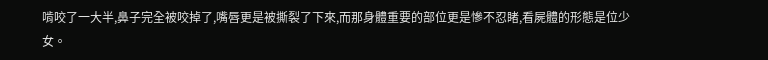啃咬了一大半,鼻子完全被咬掉了,嘴唇更是被撕裂了下來,而那身體重要的部位更是慘不忍睹,看屍體的形態是位少女。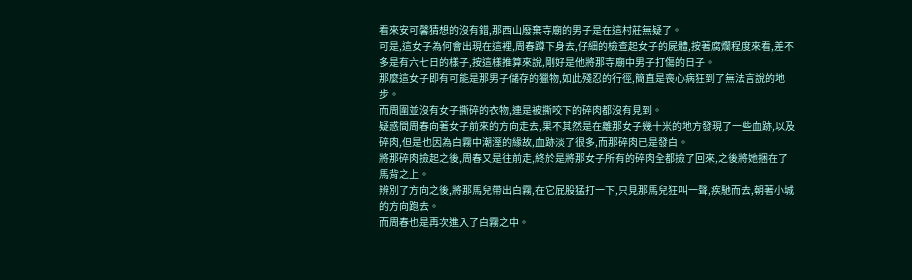看來安可馨猜想的沒有錯,那西山廢棄寺廟的男子是在這村莊無疑了。
可是,這女子為何會出現在這裡,周春蹲下身去,仔細的檢查起女子的屍體,按著腐爛程度來看,差不多是有六七日的樣子,按這樣推算來說,剛好是他將那寺廟中男子打傷的日子。
那麼這女子即有可能是那男子儲存的獵物,如此殘忍的行徑,簡直是喪心病狂到了無法言說的地步。
而周圍並沒有女子撕碎的衣物,連是被撕咬下的碎肉都沒有見到。
疑惑間周春向著女子前來的方向走去,果不其然是在離那女子幾十米的地方發現了一些血跡,以及碎肉,但是也因為白霧中潮溼的緣故,血跡淡了很多,而那碎肉已是發白。
將那碎肉撿起之後,周春又是往前走,終於是將那女子所有的碎肉全都撿了回來,之後將她捆在了馬背之上。
辨別了方向之後,將那馬兒帶出白霧,在它屁股猛打一下,只見那馬兒狂叫一聲,疾馳而去,朝著小城的方向跑去。
而周春也是再次進入了白霧之中。